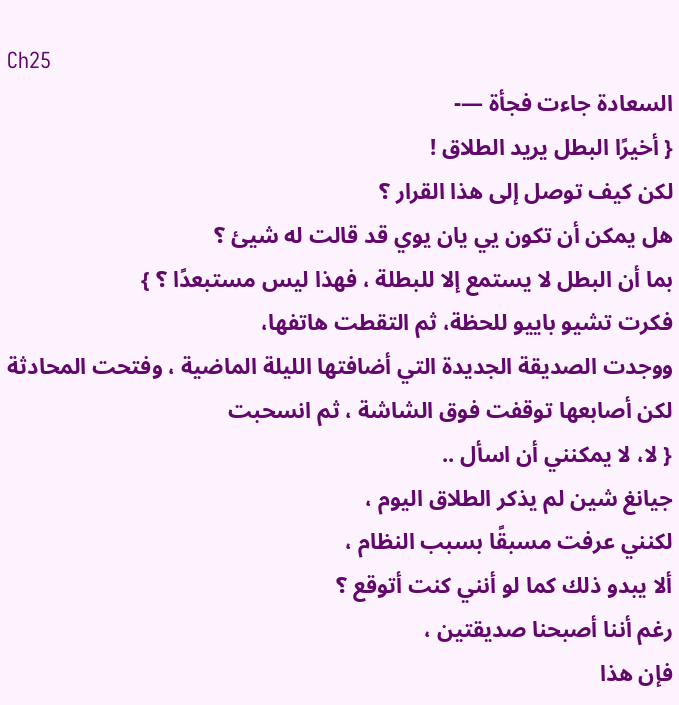Ch25
السعادة جاءت فجأة —-
{ أخيرًا البطل يريد الطلاق !
لكن كيف توصل إلى هذا القرار ؟
هل يمكن أن تكون يي يان يوي قد قالت له شيئ ؟
بما أن البطل لا يستمع إلا للبطلة ، فهذا ليس مستبعدًا ؟ }
فكرت تشيو باييو للحظة، ثم التقطت هاتفها،
ووجدت الصديقة الجديدة التي أضافتها الليلة الماضية ، وفتحت المحادثة
لكن أصابعها توقفت فوق الشاشة ، ثم انسحبت
{ لا، لا يمكنني أن اسأل ..
جيانغ شين لم يذكر الطلاق اليوم ،
لكنني عرفت مسبقًا بسبب النظام ،
ألا يبدو ذلك كما لو أنني كنت أتوقع ؟
رغم أننا أصبحنا صديقتين ،
فإن هذا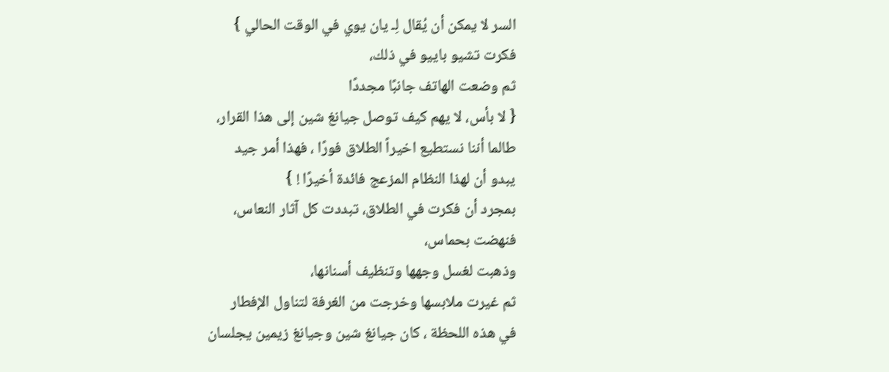السر لا يمكن أن يُقال لِـ يان يوي في الوقت الحالي }
فكرت تشيو باييو في ذلك،
ثم وضعت الهاتف جانبًا مجددًا
{ لا بأس، لا يهم كيف توصل جيانغ شين إلى هذا القرار،
طالما أننا نستطيع اخيراً الطلاق فورًا ، فهذا أمر جيد
يبدو أن لهذا النظام المزعج فائدة أخيرًا ! }
بمجرد أن فكرت في الطلاق، تبددت كل آثار النعاس،
فنهضت بحماس،
وذهبت لغسل وجهها وتنظيف أسنانها،
ثم غيرت ملابسها وخرجت من الغرفة لتناول الإفطار
في هذه اللحظة ، كان جيانغ شين وجيانغ زيمين يجلسان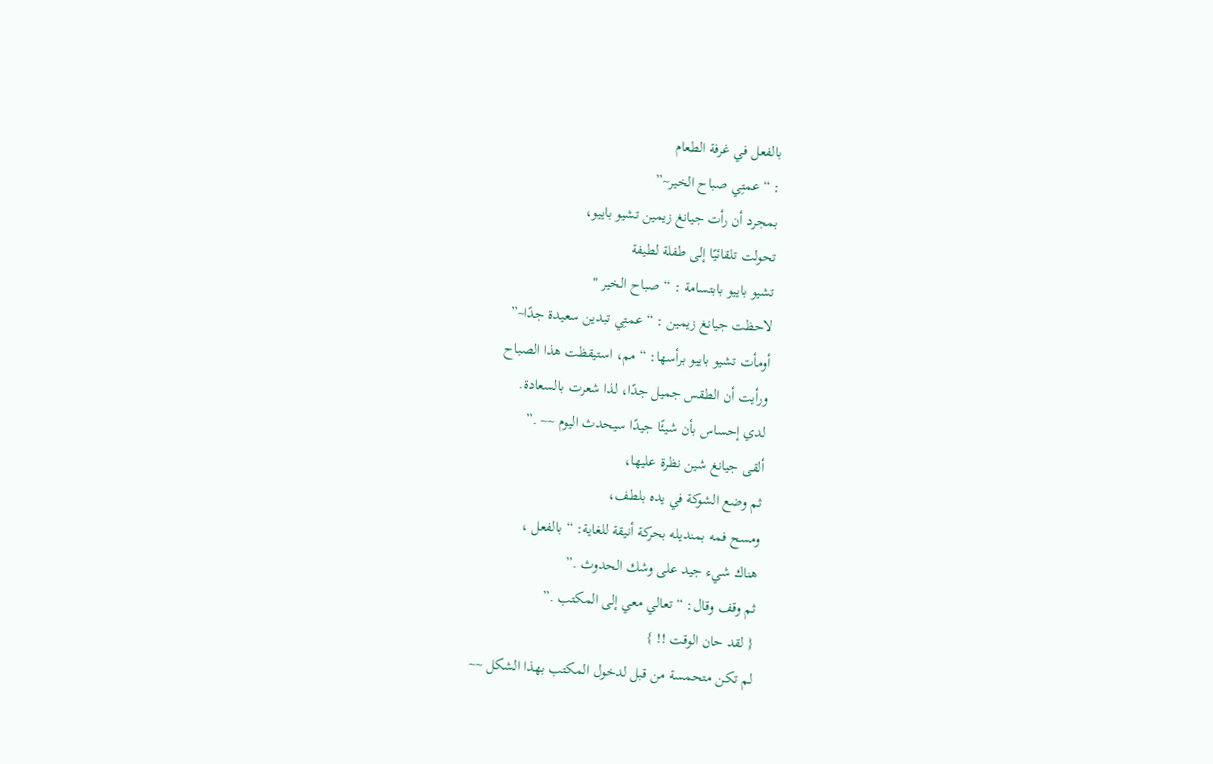بالفعل في غرفة الطعام
: “ عمتِي صباح الخير~”
بمجرد أن رأت جيانغ زيمين تشيو باييو،
تحولت تلقائيًا إلى طفلة لطيفة
تشيو باييو بابتسامة : “ صباح الخير "
لاحظت جيانغ زيمين : “ عمتِي تبدين سعيدة جدًا~”
أومأت تشيو باييو برأسها: “ مم، استيقظت هذا الصباح
ورأيت أن الطقس جميل جدًا، لذا شعرت بالسعادة.
لدي إحساس بأن شيئًا جيدًا سيحدث اليوم ~~ .”
ألقى جيانغ شين نظرة عليها،
ثم وضع الشوكة في يده بلطف،
ومسح فمه بمنديله بحركة أنيقة للغاية: “ بالفعل ،
هناك شيء جيد على وشك الحدوث .”
ثم وقف وقال: “ تعالي معي إلى المكتب .”
{ لقد حان الوقت !! }
لم تكن متحمسة من قبل لدخول المكتب بهذا الشكل ~~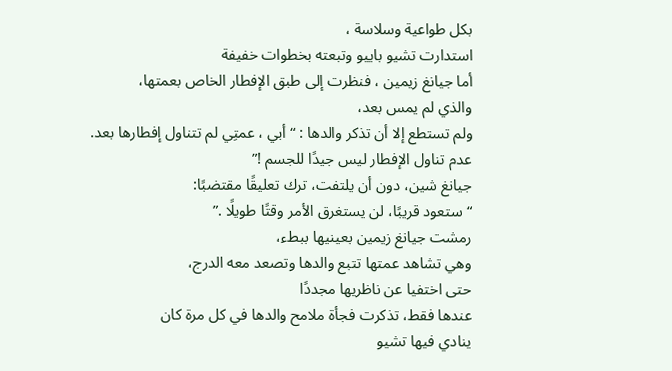بكل طواعية وسلاسة ،
استدارت تشيو باييو وتبعته بخطوات خفيفة
أما جيانغ زيمين ، فنظرت إلى طبق الإفطار الخاص بعمتها،
والذي لم يمس بعد،
ولم تستطع إلا أن تذكر والدها : “ أبي ، عمتِي لم تتناول إفطارها بعد.
عدم تناول الإفطار ليس جيدًا للجسم !”
جيانغ شين، دون أن يلتفت، ترك تعليقًا مقتضبًا:
“ ستعود قريبًا، لن يستغرق الأمر وقتًا طويلًا .”
رمشت جيانغ زيمين بعينيها ببطء،
وهي تشاهد عمتها تتبع والدها وتصعد معه الدرج،
حتى اختفيا عن ناظريها مجددًا
عندها فقط، تذكرت فجأة ملامح والدها في كل مرة كان
ينادي فيها تشيو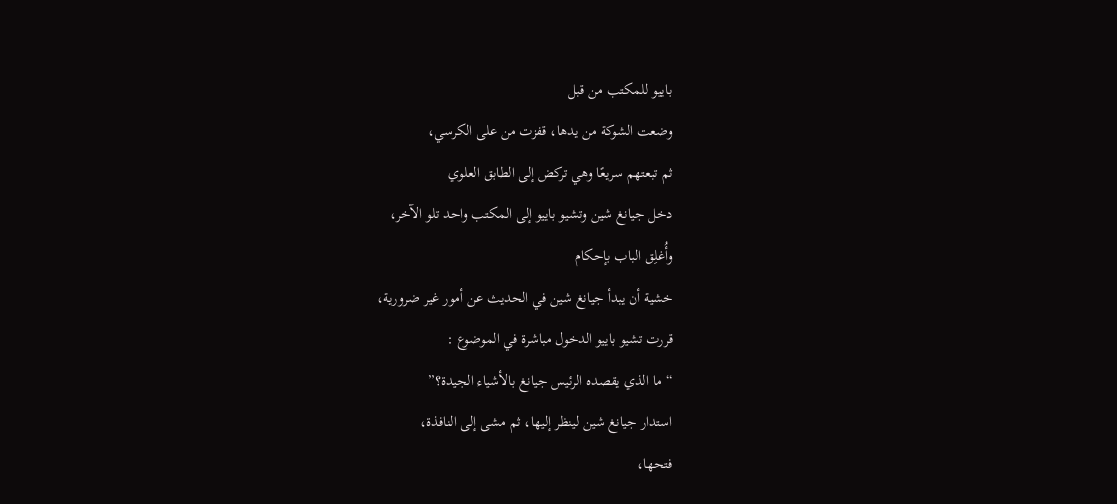باييو للمكتب من قبل
وضعت الشوكة من يدها، قفزت من على الكرسي،
ثم تبعتهم سريعًا وهي تركض إلى الطابق العلوي
دخل جيانغ شين وتشيو باييو إلى المكتب واحد تلو الآخر،
وأُغلِق الباب بإحكام
خشية أن يبدأ جيانغ شين في الحديث عن أمور غير ضرورية،
قررت تشيو باييو الدخول مباشرة في الموضوع :
“ ما الذي يقصده الرئيس جيانغ بالأشياء الجيدة؟”
استدار جيانغ شين لينظر إليها، ثم مشى إلى النافذة،
فتحها،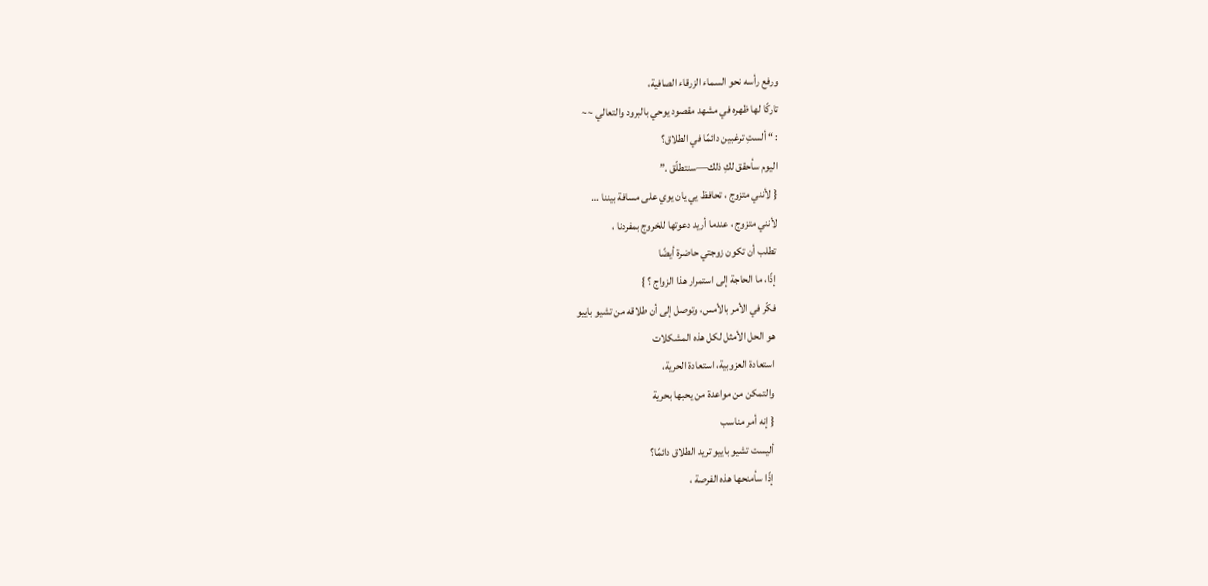ورفع رأسه نحو السماء الزرقاء الصافية،
تاركًا لها ظهره في مشهد مقصود يوحي بالبرود والتعالي ~~
: “ ألستِ ترغبين دائمًا في الطلاق؟
اليوم سأحقق لكِ ذلك—سنتطلّق .”
{ لأنني متزوج ، تحافظ يي يان يوي على مسافة بيننا …
لأنني متزوج ، عندما أريد دعوتها للخروج بمفردنا ،
تطلب أن تكون زوجتي حاضرة أيضًا
إذًا، ما الحاجة إلى استمرار هذا الزواج ؟ }
فكّر في الأمر بالأمس، وتوصل إلى أن طلاقه من تشيو باييو
هو الحل الأمثل لكل هذه المشكلات
استعادة العزوبية، استعادة الحرية،
والتمكن من مواعدة من يحبها بحرية
{ إنه أمر مناسب
أليست تشيو باييو تريد الطلاق دائمًا؟
إذًا سأمنحها هذه الفرصة ،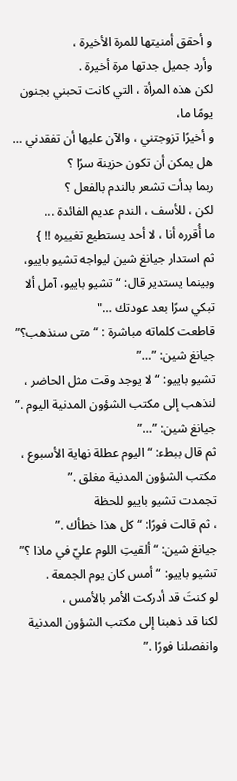و أحقق أمنيتها للمرة الأخيرة ،
وأرد جميل جدتها مرة أخيرة .
لكن هذه المرأة ، التي كانت تحبني بجنون يومًا ما،
و أخيرًا تزوجتني ، والآن عليها أن تفقدني …
هل يمكن أن تكون حزينة سرًا ؟
ربما بدأت تشعر بالندم بالفعل ؟
لكن ، للأسف ، الندم عديم الفائدة ...
ما أُقرره أنا ، لا أحد يستطيع تغييره !! }
ثم استدار جيانغ شين ليواجه تشيو باييو،
وبينما يستدير قال: “تشيو باييو، آمل ألا تبكي سرًا بعد عودتك …"
قاطعت كلماته مباشرة : “ متى سنذهب؟”
جيانغ شين: ”…”
تشيو باييو: “ لا يوجد وقت مثل الحاضر ،
لنذهب إلى مكتب الشؤون المدنية اليوم .”
جيانغ شين: ”…”
ثم قال ببطء: “ اليوم عطلة نهاية الأسبوع ،
مكتب الشؤون المدنية مغلق .”
تجمدت تشيو باييو للحظة
، ثم قالت فورًا: “ كل هذا خطأك .”
جيانغ شين: “ ألقيتِ اللوم عليّ في ماذا ؟”
تشيو باييو: “ أمس كان يوم الجمعة .
لو كنتَ قد أدركت الأمر بالأمس ،
لكنا قد ذهبنا إلى مكتب الشؤون المدنية وانفصلنا فورًا .”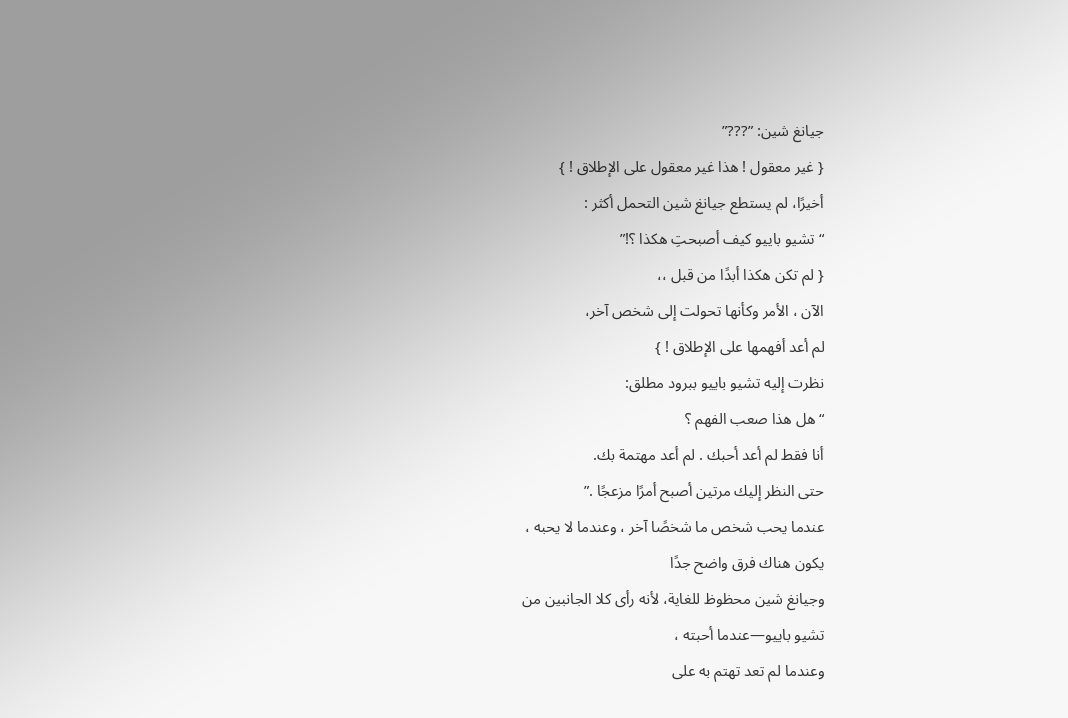جيانغ شين: ”???”
{ غير معقول ! هذا غير معقول على الإطلاق ! }
أخيرًا، لم يستطع جيانغ شين التحمل أكثر :
“ تشيو باييو كيف أصبحتِ هكذا ؟!”
{ لم تكن هكذا أبدًا من قبل ،،
الآن ، الأمر وكأنها تحولت إلى شخص آخر،
لم أعد أفهمها على الإطلاق ! }
نظرت إليه تشيو باييو ببرود مطلق:
“ هل هذا صعب الفهم ؟
أنا فقط لم أعد أحبك . لم أعد مهتمة بك.
حتى النظر إليك مرتين أصبح أمرًا مزعجًا .”
عندما يحب شخص ما شخصًا آخر ، وعندما لا يحبه ،
يكون هناك فرق واضح جدًا
وجيانغ شين محظوظ للغاية، لأنه رأى كلا الجانبين من
تشيو باييو—عندما أحبته ،
وعندما لم تعد تهتم به على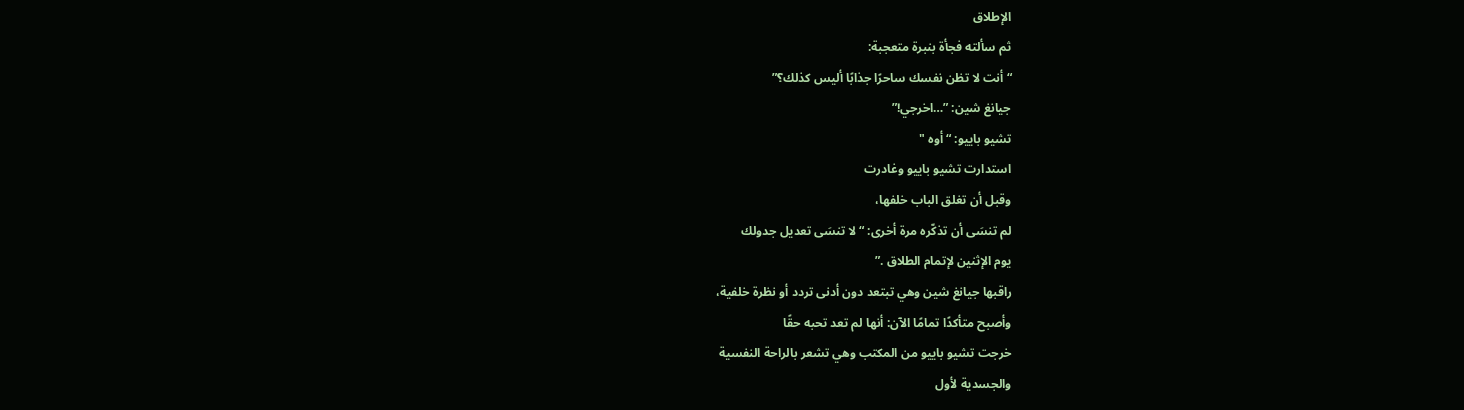الإطلاق
ثم سألته فجأة بنبرة متعجبة:
“ أنت لا تظن نفسك ساحرًا جذابًا أليس كذلك؟”
جيانغ شين: ”…اخرجي!”
تشيو باييو: “ أوه "
استدارت تشيو باييو وغادرت
وقبل أن تغلق الباب خلفها،
لم تنسَى أن تذكّره مرة أخرى: “ لا تنسَى تعديل جدولك
يوم الإثنين لإتمام الطلاق .”
راقبها جيانغ شين وهي تبتعد دون أدنى تردد أو نظرة خلفية،
وأصبح متأكدًا تمامًا الآن: أنها لم تعد تحبه حقًا
خرجت تشيو باييو من المكتب وهي تشعر بالراحة النفسية
والجسدية لأول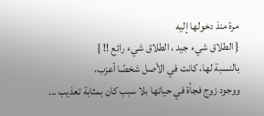مرة منذ دخولها إليه
{ الطلاق شيء جيد ، الطلاق شيء رائع !! }
بالنسبة لها، كانت في الأصل شخصًا أعزب،
ووجود زوج فجأة في حياتها بلا سبب كان بمثابة تعذيب ...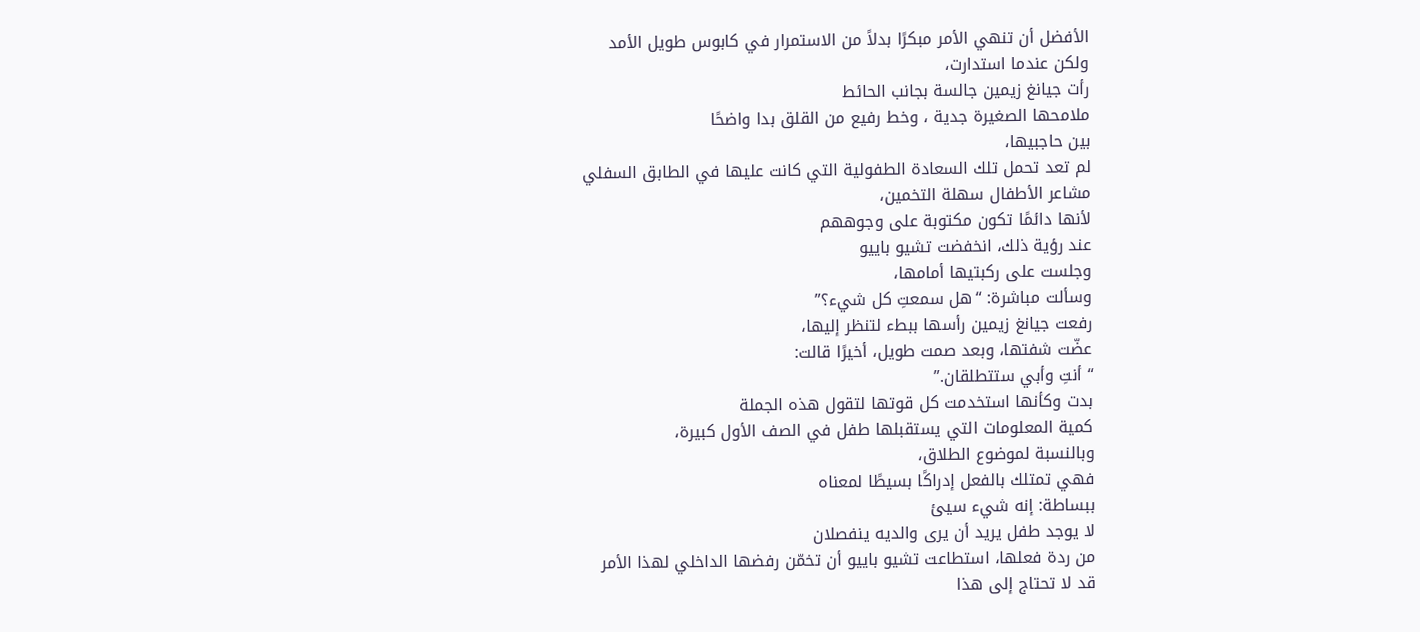الأفضل أن تنهي الأمر مبكرًا بدلاً من الاستمرار في كابوس طويل الأمد
ولكن عندما استدارت،
رأت جيانغ زيمين جالسة بجانب الحائط
ملامحها الصغيرة جدية ، وخط رفيع من القلق بدا واضحًا
بين حاجبيها،
لم تعد تحمل تلك السعادة الطفولية التي كانت عليها في الطابق السفلي
مشاعر الأطفال سهلة التخمين،
لأنها دائمًا تكون مكتوبة على وجوههم
عند رؤية ذلك، انخفضت تشيو باييو
وجلست على ركبتيها أمامها،
وسألت مباشرة: “هل سمعتِ كل شيء؟”
رفعت جيانغ زيمين رأسها ببطء لتنظر إليها،
عضّت شفتها، وبعد صمت طويل، أخيرًا قالت:
“ أنتِ وأبي ستتطلقان.”
بدت وكأنها استخدمت كل قوتها لتقول هذه الجملة
كمية المعلومات التي يستقبلها طفل في الصف الأول كبيرة،
وبالنسبة لموضوع الطلاق،
فهي تمتلك بالفعل إدراكًا بسيطًا لمعناه
ببساطة: إنه شيء سيئ
لا يوجد طفل يريد أن يرى والديه ينفصلان
من ردة فعلها، استطاعت تشيو باييو أن تخمّن رفضها الداخلي لهذا الأمر
قد لا تحتاج إلى هذا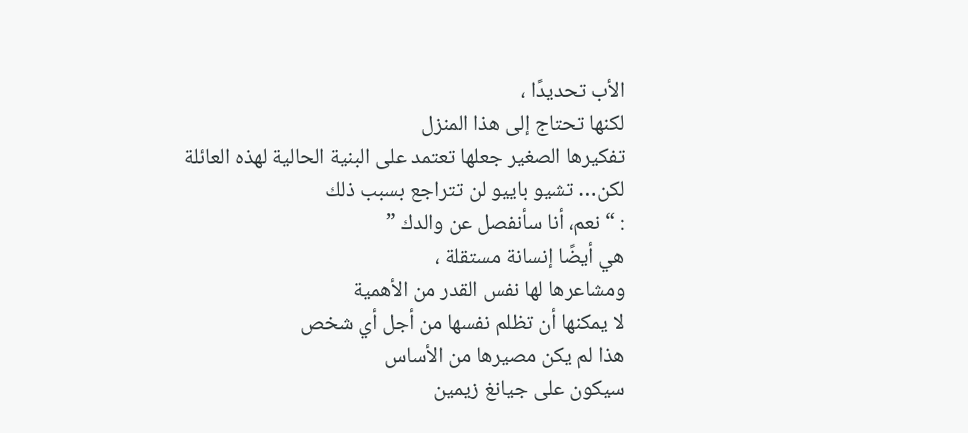الأب تحديدًا ،
لكنها تحتاج إلى هذا المنزل
تفكيرها الصغير جعلها تعتمد على البنية الحالية لهذه العائلة
لكن… تشيو باييو لن تتراجع بسبب ذلك
: “ نعم، أنا سأنفصل عن والدك ”
هي أيضًا إنسانة مستقلة ،
ومشاعرها لها نفس القدر من الأهمية
لا يمكنها أن تظلم نفسها من أجل أي شخص
هذا لم يكن مصيرها من الأساس
سيكون على جيانغ زيمين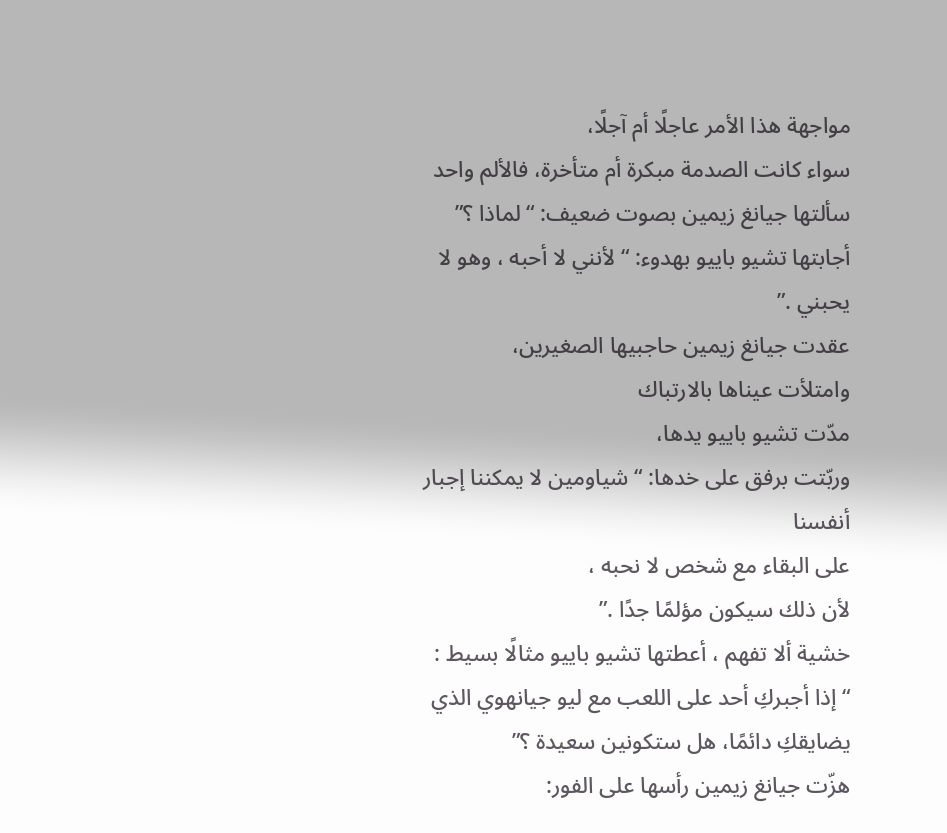مواجهة هذا الأمر عاجلًا أم آجلًا،
سواء كانت الصدمة مبكرة أم متأخرة، فالألم واحد
سألتها جيانغ زيمين بصوت ضعيف: “ لماذا ؟”
أجابتها تشيو باييو بهدوء: “ لأنني لا أحبه ، وهو لا يحبني .”
عقدت جيانغ زيمين حاجبيها الصغيرين،
وامتلأت عيناها بالارتباك
مدّت تشيو باييو يدها،
وربّتت برفق على خدها: “ شياومين لا يمكننا إجبار أنفسنا
على البقاء مع شخص لا نحبه ،
لأن ذلك سيكون مؤلمًا جدًا .”
خشية ألا تفهم ، أعطتها تشيو باييو مثالًا بسيط :
“ إذا أجبركِ أحد على اللعب مع ليو جيانهوي الذي
يضايقكِ دائمًا، هل ستكونين سعيدة ؟”
هزّت جيانغ زيمين رأسها على الفور: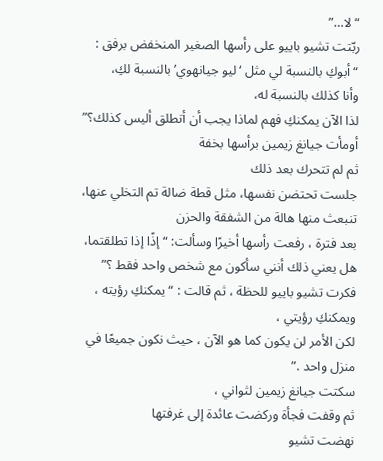“ لا…”
ربّتت تشيو باييو على رأسها الصغير المنخفض برفق :
“ أبوكِ بالنسبة لي مثل ‘ليو جيانهوي’ بالنسبة لكِ،
وأنا كذلك بالنسبة له،
لذا الآن يمكنكِ فهم لماذا يجب أن أتطلق أليس كذلك؟”
أومأت جيانغ زيمين برأسها بخفة
ثم لم تتحرك بعد ذلك
جلست تحتضن نفسها، مثل قطة ضالة تم التخلي عنها،
تنبعث منها هالة من الشفقة والحزن
بعد فترة ، رفعت رأسها أخيرًا وسألت: “ إذًا إذا تطلقتما،
هل يعني ذلك أنني سأكون مع شخص واحد فقط ؟”
فكرت تشيو باييو للحظة ، ثم قالت : “ يمكنكِ رؤيته ،
ويمكنكِ رؤيتي ،
لكن الأمر لن يكون كما هو الآن ، حيث نكون جميعًا في
منزل واحد .”
سكتت جيانغ زيمين لثواني ،
ثم وقفت فجأة وركضت عائدة إلى غرفتها
نهضت تشيو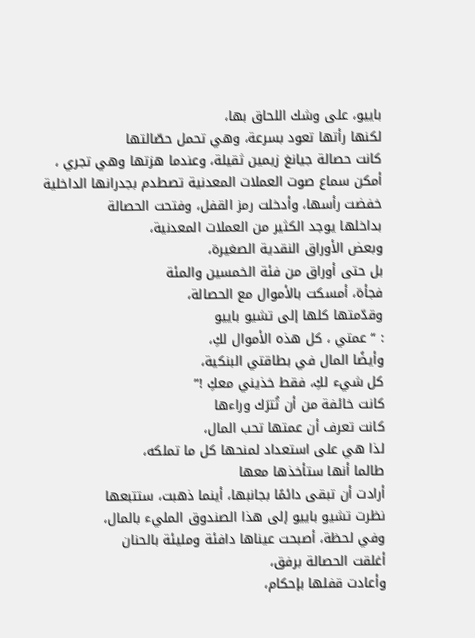باييو، على وشك اللحاق بها،
لكنها رأتها تعود بسرعة، وهي تحمل حصّالتها
كانت حصالة جيانغ زيمين ثقيلة، وعندما هزتها وهي تجري ،
أمكن سماع صوت العملات المعدنية تصطدم بجدرانها الداخلية
خفضت رأسها، وأدخلت رمز القفل، وفتحت الحصالة
بداخلها يوجد الكثير من العملات المعدنية،
وبعض الأوراق النقدية الصغيرة،
بل حتى أوراق من فئة الخمسين والمئة
فجأة، أمسكت بالأموال مع الحصالة،
وقدّمتها كلها إلى تشيو باييو
: “ عمتي ، كل هذه الأموال لكِ،
وأيضًا المال في بطاقتي البنكية،
كل شيء لكِ، فقط خذيني معكِ !”
كانت خائفة من أن تُترَك وراءها
كانت تعرف أن عمتها تحب المال،
لذا هي على استعداد لمنحها كل ما تملكه،
طالما أنها ستأخذها معها
أرادت أن تبقى دائمًا بجانبها، أينما ذهبت، ستتبعها
نظرت تشيو باييو إلى هذا الصندوق المليء بالمال،
وفي لحظة، أصبحت عيناها دافئة ومليئة بالحنان
أغلقت الحصالة برفق،
وأعادت قفلها بإحكام،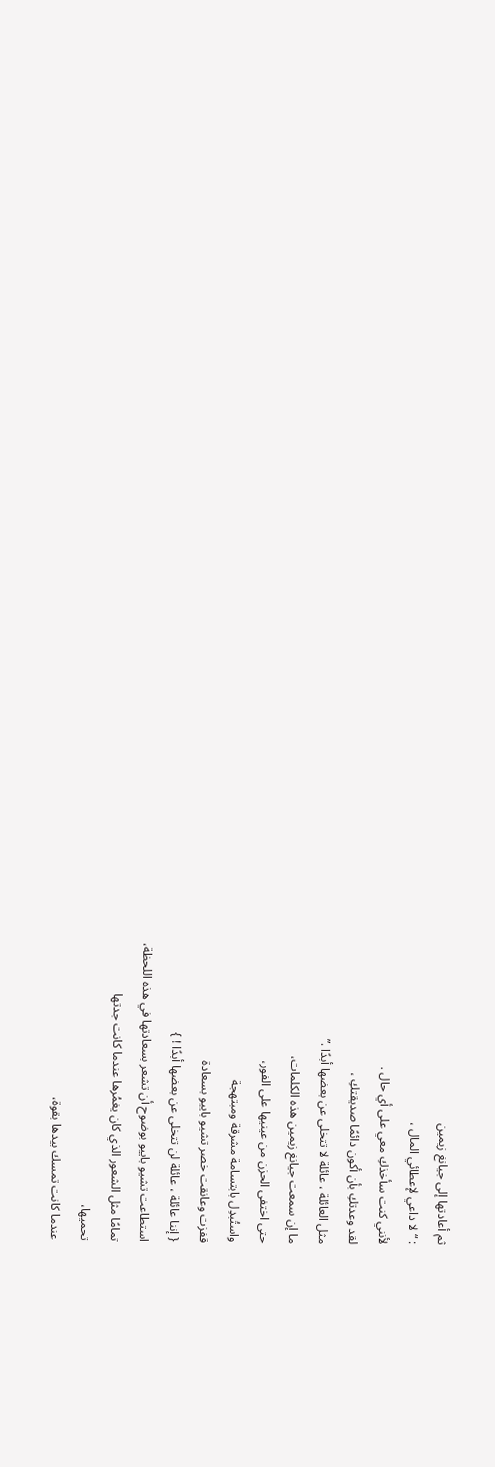ثم أعادتها إلى جيانغ زيمين
: “ لا داعي لإعطائي المال ،
لأنني كنت سأخذكِ معي على أي حال .
لقد وعدتكِ بأن أكون دائمًا صديقتكِ ،
مثل العائلة ، عائلة لا تتخلى عن بعضها أبدًا .”
ما إن سمعت جيانغ زيمين هذه الكلمات،
حتى اختفى الحزن من عينيها على الفور،
واستُبدِل بابتسامة مشرقة ومبتهجة
قفزت وعانقت خصر تشيو باييو بسعادة
{ إننا عائلة ، عائلة لن تتخلى عن بعضها أبدًا ! }
استطاعت تشيو باييو بوضوح أن تشعر بسعادتها في هذه اللحظة،
تمامًا مثل الشعور الذي كان يغمُرها عندما كانت جدتها
تحميها،
عندما كانت تمسك بيدها بقوة،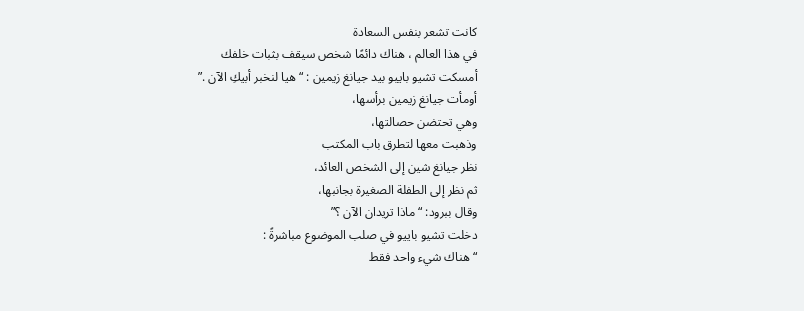كانت تشعر بنفس السعادة
في هذا العالم ، هناك دائمًا شخص سيقف بثبات خلفك
أمسكت تشيو باييو بيد جيانغ زيمين : “ هيا لنخبر أبيكِ الآن .”
أومأت جيانغ زيمين برأسها،
وهي تحتضن حصالتها،
وذهبت معها لتطرق باب المكتب
نظر جيانغ شين إلى الشخص العائد،
ثم نظر إلى الطفلة الصغيرة بجانبها،
وقال ببرود: “ ماذا تريدان الآن ؟”
دخلت تشيو باييو في صلب الموضوع مباشرةً :
“ هناك شيء واحد فقط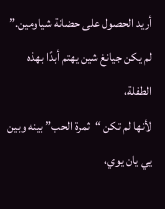أريد الحصول على حضانة شياومين.”
لم يكن جيانغ شين يهتم أبدًا بهذه الطفلة،
لأنها لم تكن “ثمرة الحب” بينه وبين يي يان يوي،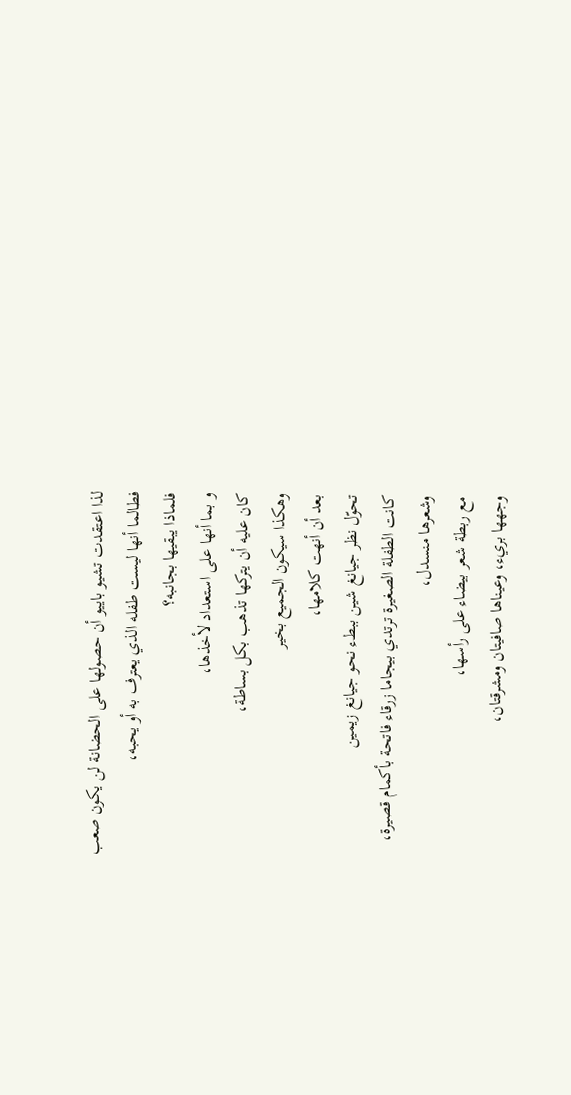لذا اعتقدت تشيو باييو أن حصولها على الحضانة لن يكون صعب
فطالما أنها ليست طفله الذي يعترف به أو يحبه،
فلماذا يبقيها بجانبه؟
و بما أنها على استعداد لأخذها،
كان عليه أن يتركها تذهب بكل بساطة،
وهكذا سيكون الجميع بخير
بعد أن أنهت كلامها،
تحوّل نظر جيانغ شين ببطء نحو جيانغ زيمين
كانت الطفلة الصغيرة ترتدي بيجاما زرقاء فاتحة بأكمام قصيرة،
وشعرها منسدل،
مع ربطة شعر بيضاء على رأسها،
وجهها بريء، وعيناها صافيتان ومشرقتان،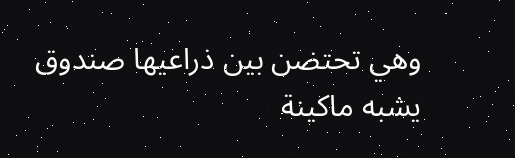وهي تحتضن بين ذراعيها صندوق يشبه ماكينة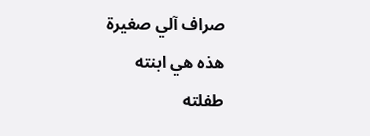صراف آلي صغيرة
هذه هي ابنته
طفلته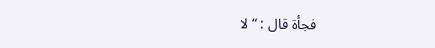فجأة قال : “ لا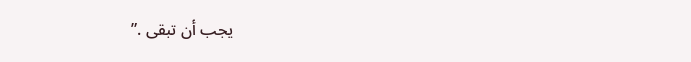يجب أن تبقى .”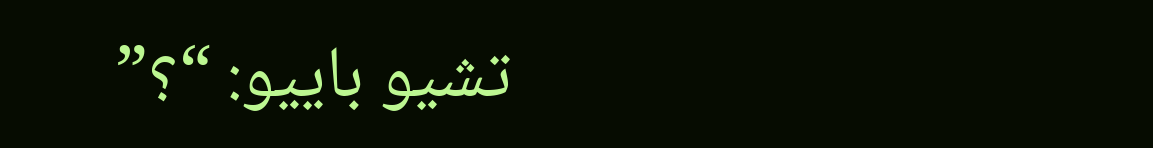تشيو باييو: “؟”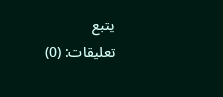يتبع
تعليقات: (0)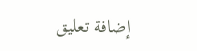إضافة تعليق